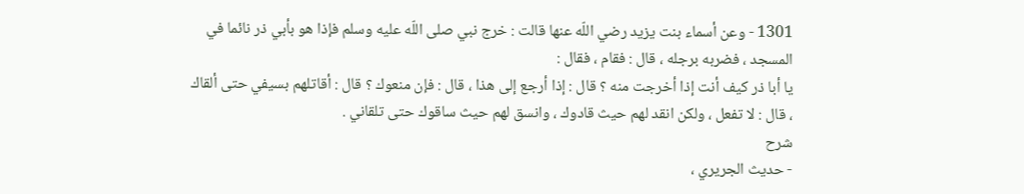1301 - وعن أسماء بنت يزيد رضي اللّه عنها قالت : خرج نبي صلى اللّه عليه وسلم فإذا هو بأبي ذر نائما في المسجد ، فضربه برجله ، قال : فقام ، فقال :
يا أبا ذر كيف أنت إذا أخرجت منه ؟ قال : إذا أرجع إلى هذا ، قال : فإن منعوك ؟ قال : أقاتلهم بسيفي حتى ألقاك ، قال : لا تفعل ، ولكن انقد لهم حيث قادوك ، وانسق لهم حيث ساقوك حتى تلقاني .
شرح
- حديث الجريري ،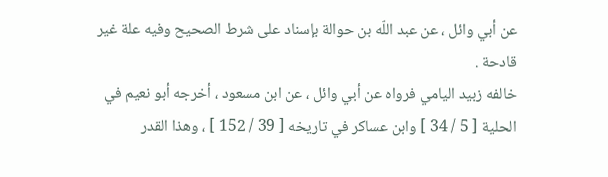عن أبي وائل ، عن عبد اللّه بن حوالة بإسناد على شرط الصحيح وفيه علة غير قادحة .
خالفه زبيد اليامي فرواه عن أبي وائل ، عن ابن مسعود ، أخرجه أبو نعيم في الحلية [ 5 / 34 ] وابن عساكر في تاريخه [ 39 / 152 ] ، وهذا القدر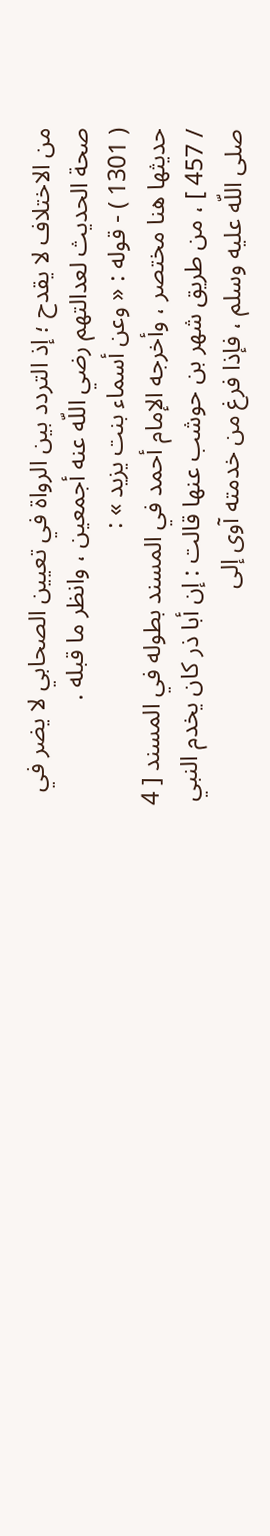من الاختلاف لا يقدح ؛ إذ التردد بين الرواة في تعيين الصحابي لا يضر في صحة الحديث لعدالتهم رضي اللّه عنه أجمعين ، وانظر ما قبله .
( 1301 ) - قوله : « وعن أسماء بنت يزيد » :
حديثها هنا مختصر ، وأخرجه الإمام أحمد في المسند بطوله في المسند [ 4 / 457 ] ، من طريق شهر بن حوشب عنها قالت : إن أبا ذر كان يخدم النبي صلى اللّه عليه وسلم ، فإذا فرغ من خدمته آوى إلى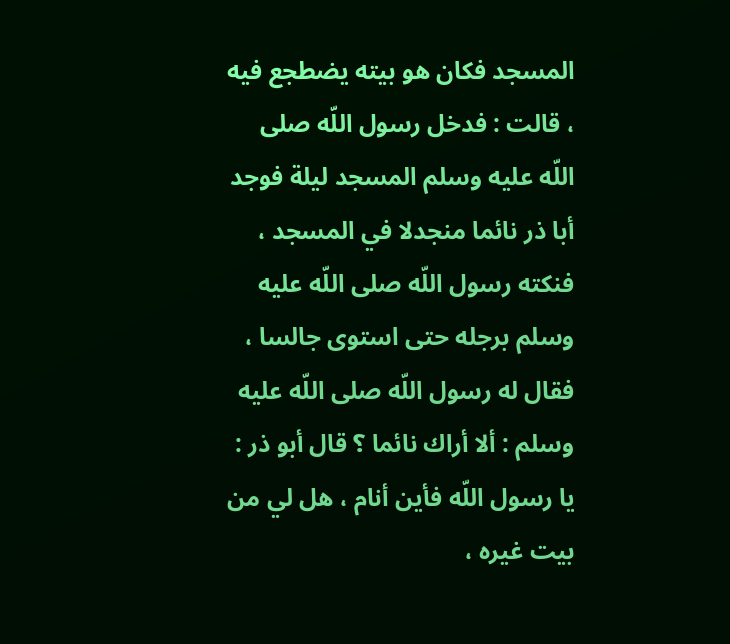المسجد فكان هو بيته يضطجع فيه ، قالت : فدخل رسول اللّه صلى اللّه عليه وسلم المسجد ليلة فوجد أبا ذر نائما منجدلا في المسجد ، فنكته رسول اللّه صلى اللّه عليه وسلم برجله حتى استوى جالسا ، فقال له رسول اللّه صلى اللّه عليه وسلم : ألا أراك نائما ؟ قال أبو ذر : يا رسول اللّه فأين أنام ، هل لي من بيت غيره ،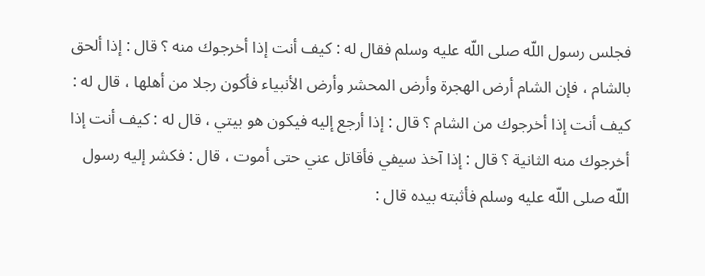فجلس رسول اللّه صلى اللّه عليه وسلم فقال له : كيف أنت إذا أخرجوك منه ؟ قال : إذا ألحق بالشام ، فإن الشام أرض الهجرة وأرض المحشر وأرض الأنبياء فأكون رجلا من أهلها ، قال له : كيف أنت إذا أخرجوك من الشام ؟ قال : إذا أرجع إليه فيكون هو بيتي ، قال له : كيف أنت إذا أخرجوك منه الثانية ؟ قال : إذا آخذ سيفي فأقاتل عني حتى أموت ، قال : فكشر إليه رسول اللّه صلى اللّه عليه وسلم فأثبته بيده قال :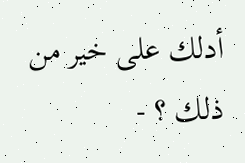أدلك على خير من ذلك ؟ -